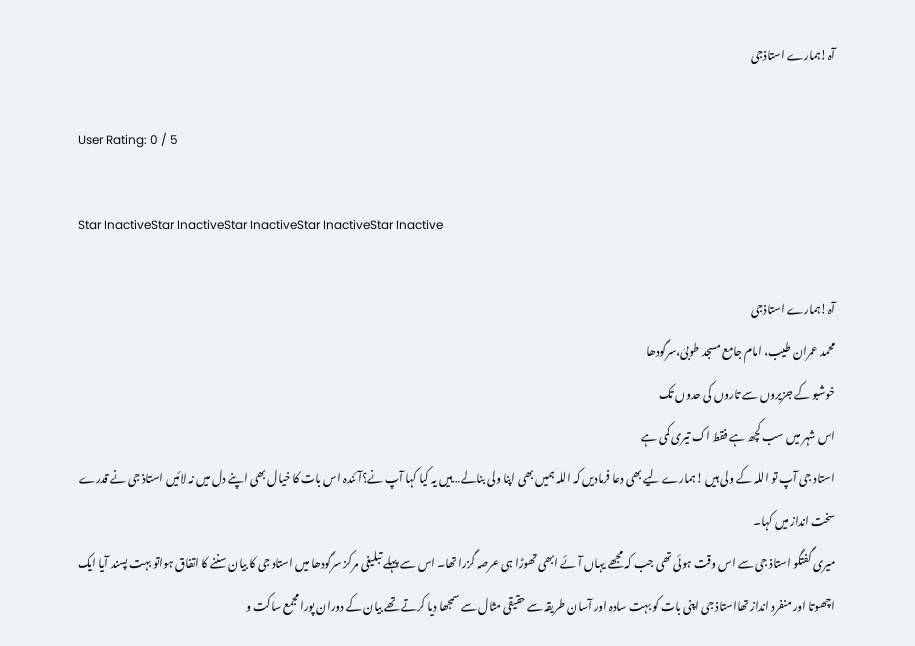آہ!ہمارے استاذجی

User Rating: 0 / 5

Star InactiveStar InactiveStar InactiveStar InactiveStar Inactive

آہ!ہمارے استاذجی
محمد عمران طیب، امام جامع مسجد طوبیٰ،سرگودھا
خوشبو کے جزیروں سے تاروں کی حدوں تک
اس شہر میں سب کچھ ہے فقط اک تیری کمی ہے
استاد جی آپ تو اللہ کے ولی ہیں !ہمارے لیے بھی دعا فرمادیں کہ اللہ ہمیں بھی اپنا ولی بنالے…ہیں یہ کیا کہا آپ نے؟آئندہ اس بات کا خیال بھی اپنے دل میں نہ لائیں استاذ جی نے قدرے سخت انداز میں کہا۔
میری گفتگو استاذ جی سے اس وقت ہوئی تھی جب کہ مجھے یہاں آئے ابھی تھوڑا ہی عرصہ گزرا تھا۔ اس سے پہلے تبلیغی مرکز سرگودھا میں استاد جی کا بیان سننے کا اتفاق ہواتو بہت پسند آیا ایک اچھوتا اور منفرد انداز تھااستاذ جی اپنی بات کو بہت سادہ اور آسان طریقہ سے حقیقی مثال سے سمجھا دیا کرتے تھے بیان کے دوران پورا مجمع ساکت و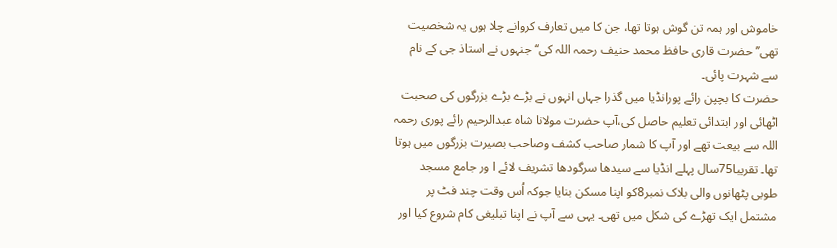خاموش اور ہمہ تن گوش ہوتا تھا، جن کا میں تعارف کروانے چلا ہوں یہ شخصیت تھی’’ حضرت قاری حافظ محمد حنیف رحمہ اللہ کی‘‘ جنہوں نے استاذ جی کے نام سے شہرت پائی۔
حضرت کا بچپن رائے پورانڈیا میں گذرا جہاں انہوں نے بڑے بڑے بزرگوں کی صحبت اٹھائی اور ابتدائی تعلیم حاصل کی،آپ حضرت مولانا شاہ عبدالرحیم رائے پوری رحمہ اللہ سے بیعت تھے اور آپ کا شمار صاحب کشف وصاحب بصیرت بزرگوں میں ہوتا تھا۔ تقریبا75سال پہلے انڈیا سے سیدھا سرگودھا تشریف لائے ا ور جامع مسجد طوبی پٹھانوں والی بلاک نمبر8کو اپنا مسکن بنایا جوکہ اُس وقت چند فٹ پر مشتمل ایک تھڑے کی شکل میں تھی۔ یہی سے آپ نے اپنا تبلیغی کام شروع کیا اور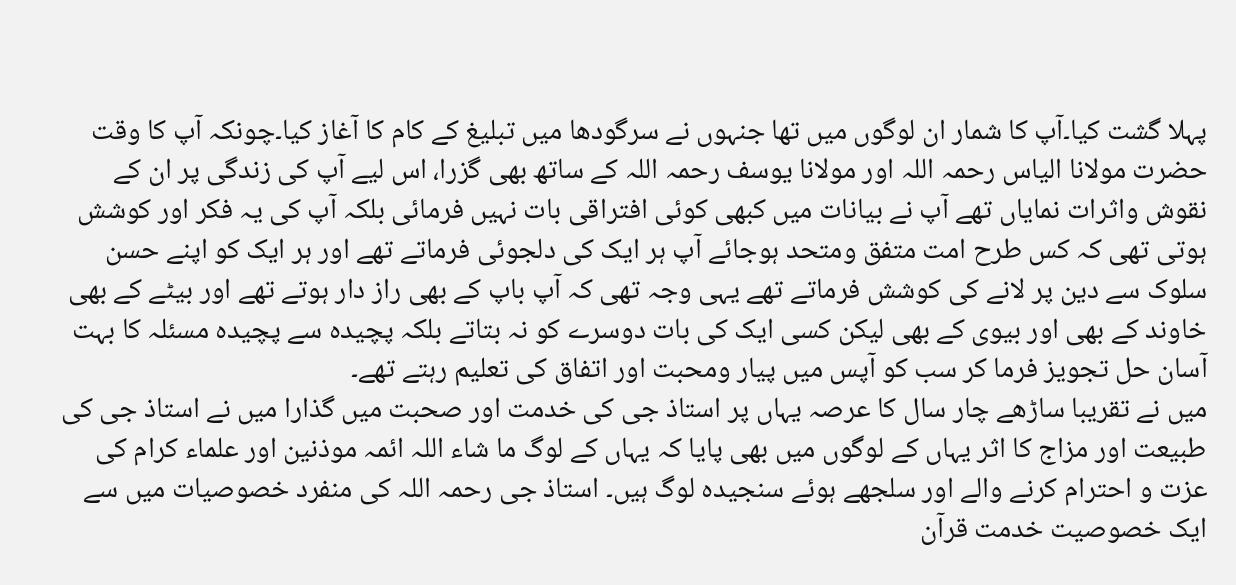پہلا گشت کیا۔آپ کا شمار ان لوگوں میں تھا جنہوں نے سرگودھا میں تبلیغ کے کام کا آغاز کیا۔چونکہ آپ کا وقت حضرت مولانا الیاس رحمہ اللہ اور مولانا یوسف رحمہ اللہ کے ساتھ بھی گزرا، اس لیے آپ کی زندگی پر ان کے نقوش واثرات نمایاں تھے آپ نے بیانات میں کبھی کوئی افتراقی بات نہیں فرمائی بلکہ آپ کی یہ فکر اور کوشش ہوتی تھی کہ کس طرح امت متفق ومتحد ہوجائے آپ ہر ایک کی دلجوئی فرماتے تھے اور ہر ایک کو اپنے حسن سلوک سے دین پر لانے کی کوشش فرماتے تھے یہی وجہ تھی کہ آپ باپ کے بھی راز دار ہوتے تھے اور بیٹے کے بھی خاوند کے بھی اور بیوی کے بھی لیکن کسی ایک کی بات دوسرے کو نہ بتاتے بلکہ پچیدہ سے پچیدہ مسئلہ کا بہت آسان حل تجویز فرما کر سب کو آپس میں پیار ومحبت اور اتفاق کی تعلیم رہتے تھے۔
میں نے تقریبا ساڑھے چار سال کا عرصہ یہاں پر استاذ جی کی خدمت اور صحبت میں گذارا میں نے استاذ جی کی طبیعت اور مزاج کا اثر یہاں کے لوگوں میں بھی پایا کہ یہاں کے لوگ ما شاء اللہ ائمہ موذنین اور علماء کرام کی عزت و احترام کرنے والے اور سلجھے ہوئے سنجیدہ لوگ ہیں۔ استاذ جی رحمہ اللہ کی منفرد خصوصیات میں سے ایک خصوصیت خدمت قرآن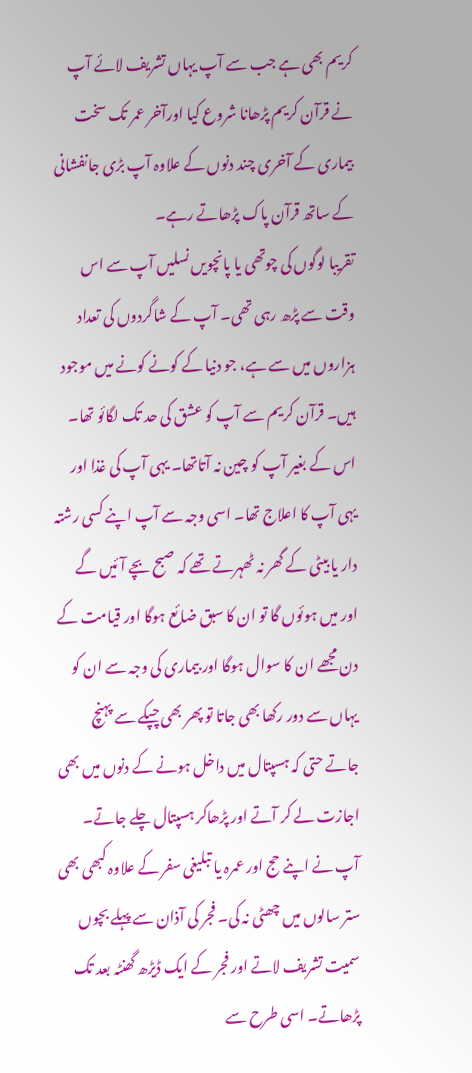کریم بھی ہے جب سے آپ یہاں تشریف لائے آپ نے قرآن کریم پڑھانا شروع کیا اورآخر عمر تک سخت بیماری کے آخری چند دنوں کے علاوہ آپ بڑی جانفشانی کے ساتھ قرآن پاک پڑھاتے رہے۔
تقریبا لوگوں کی چوتھی یا پانچویں نسلیں آپ سے اس وقت سے پڑھ رہی تھی۔ آپ کے شاگردوں کی تعداد ہزاروں میں سے ہے، جو دنیا کے کونے کونے میں موجود ہیں۔ قرآن کریم سے آپ کو عشق کی حد تک لگائو تھا۔ اس کے بغیر آپ کو چین نہ آتاتھا۔ یہی آپ کی غذا اور یہی آپ کا اعلاج تھا۔ اسی وجہ سے آپ اپنے کسی رشتہ دار یا بیٹی کے گھر نہ ٹھہرتے تھے کہ صبح بچے آئیں گے اور میں ہوئوں گا تو ان کا سبق ضائع ہوگا اور قیامت کے دن مجھے ان کا سوال ہوگا اور بیماری کی وجہ سے ان کو یہاں سے دور رکھا بھی جاتا تو پھر بھی چپکے سے پہنچ جاتے حتی کہ ہسپتال میں داخل ہونے کے دنوں میں بھی اجازت لے کر آتے اور پڑھاکر ہسپتال چلے جاتے۔ آپ نے اپنے حج اور عمرہ یا تبلیغی سفر کے علاوہ کبھی بھی ستر سالوں میں چھٹی نہ کی۔ فجر کی آذان سے پہلے بچوں سمیت تشریف لاتے اور فجر کے ایک ڈیڑھ گھنٹہ بعد تک پڑھاتے۔ اسی طرح سے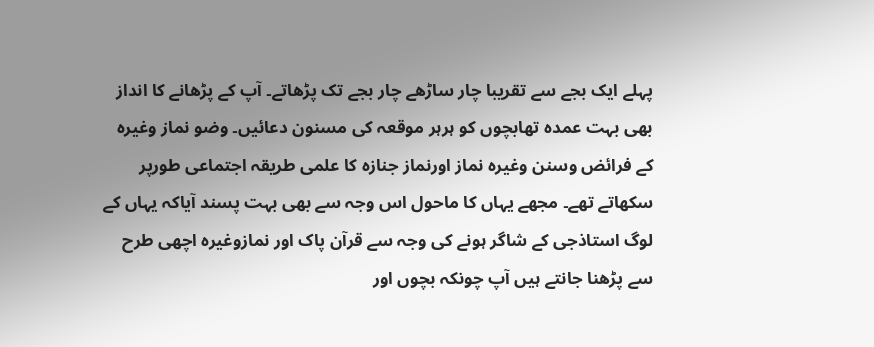پہلے ایک بجے سے تقریبا چار ساڑھے چار بجے تک پڑھاتے۔ آپ کے پڑھانے کا انداز بھی بہت عمدہ تھابچوں کو ہرہر موقعہ کی مسنون دعائیں۔ وضو نماز وغیرہ کے فرائض وسنن وغیرہ نماز اورنماز جنازہ کا علمی طریقہ اجتماعی طورپر سکھاتے تھے۔ مجھے یہاں کا ماحول اس وجہ سے بھی بہت پسند آیاکہ یہاں کے لوگ استاذجی کے شاگر ہونے کی وجہ سے قرآن پاک اور نمازوغیرہ اچھی طرح سے پڑھنا جانتے ہیں آپ چونکہ بچوں اور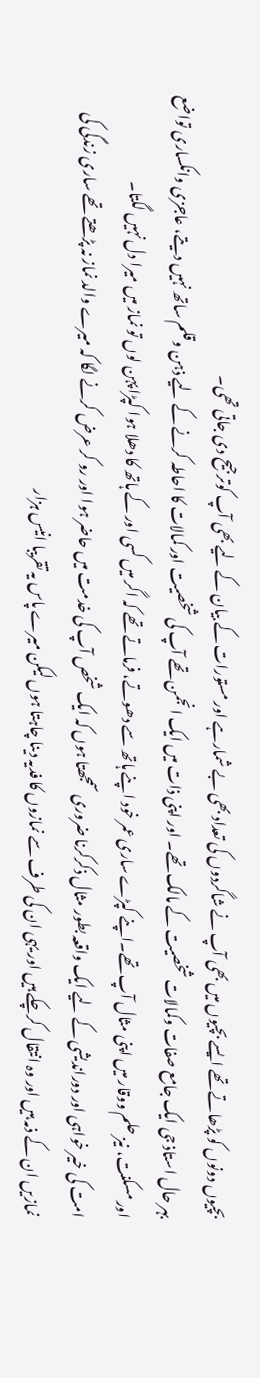بچیوں دونوں کو پڑھاتے تھے ایسے بچیوں میں بھی آپ نے شاگردوں کی تعداد بھی بے شمارہے اور مستورات کے بیان کے لیے بھی آپ کوترجیح دی جاتی تھی۔
بہر حال استاذ جی ایک جامع صفات وکمالات شخصیت کے مالک تھے۔ اور اپنی ذات میں ایک انجمن تھے آپ کی شخصیت اور کمالات کا احاطہ کرنے کے لیے ذہن وقلم ساتھ نہیں دیتے، عاجزی وانکساری تواضع اور مسکنت، نیز حلم ووقار میں اپنی مثال آپ تھے۔اپنے کپڑے ساری عمر خود اپنے ہاتھ سے دھوتے، فرماتے تھے کہ اگر میں کسی اور کے ہاتھ کا دھلا ہوا کپڑا پہن لوں تو نماز میں میرا دل نہیں لگتا۔
امت کی خیر خواہی اور دوراندیشی کے لیے ایک واقعہ بطور مثال ذکرکرنا ضروری سمجھتا ہوں کہ ایک شخص آپ کی خدمت میں حاضر ہوا اور رو کر عرض کرنے لگا کہ میرے والد نماز نہ پڑھتے تھے ساری زندگی کی نمازیں ان کے ذمہ ہیں اور وہ انتقال کرچکے ہیں اور یہی ان کی طرف سے نمازوں کا فدیہ دینا چاہتا ہوں لیکن میرے پاس یہ تقریبا انیس ہزار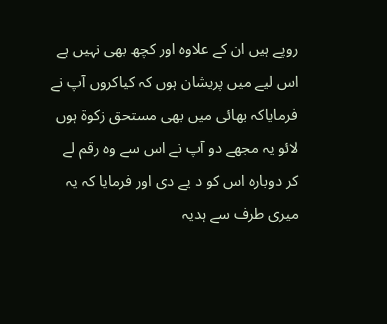روپے ہیں ان کے علاوہ اور کچھ بھی نہیں ہے اس لیے میں پریشان ہوں کہ کیاکروں آپ نے فرمایاکہ بھائی میں بھی مستحق زکوۃ ہوں لائو یہ مجھے دو آپ نے اس سے وہ رقم لے کر دوبارہ اس کو د یے دی اور فرمایا کہ یہ میری طرف سے ہدیہ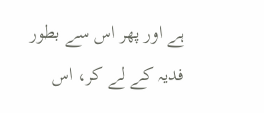ہے اور پھر اس سے بطور فدیہ کے لے کر، اس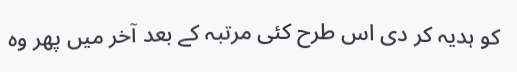کو ہدیہ کر دی اس طرح کئی مرتبہ کے بعد آخر میں پھر وہ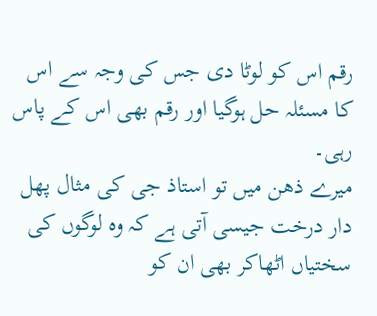رقم اس کو لوٹا دی جس کی وجہ سے اس کا مسئلہ حل ہوگیا اور رقم بھی اس کے پاس رہی۔
میرے ذھن میں تو استاذ جی کی مثال پھل دار درخت جیسی آتی ہے کہ وہ لوگوں کی سختیاں اٹھاکر بھی ان کو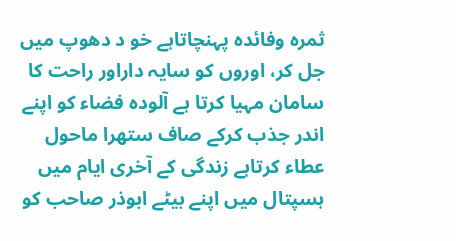ثمرہ وفائدہ پہنچاتاہے خو د دھوپ میں جل کر، اوروں کو سایہ داراور راحت کا سامان مہیا کرتا ہے آلودہ فضاء کو اپنے اندر جذب کرکے صاف ستھرا ماحول عطاء کرتاہے زندگی کے آخری ایام میں ہسپتال میں اپنے بیٹے ابوذر صاحب کو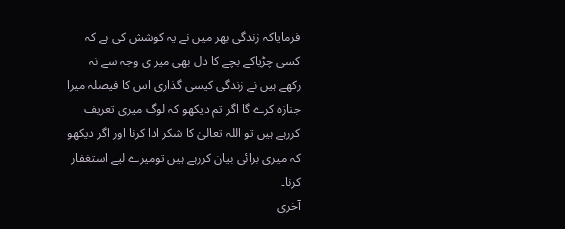فرمایاکہ زندگی بھر میں نے یہ کوشش کی ہے کہ کسی چڑیاکے بچے کا دل بھی میر ی وجہ سے نہ رکھے ہیں نے زندگی کیسی گذاری اس کا فیصلہ میرا جنازہ کرے گا اگر تم دیکھو کہ لوگ میری تعریف کررہے ہیں تو اللہ تعالیٰ کا شکر ادا کرنا اور اگر دیکھو کہ میری برائی بیان کررہے ہیں تومیرے لیے استغفار کرنا۔
آخری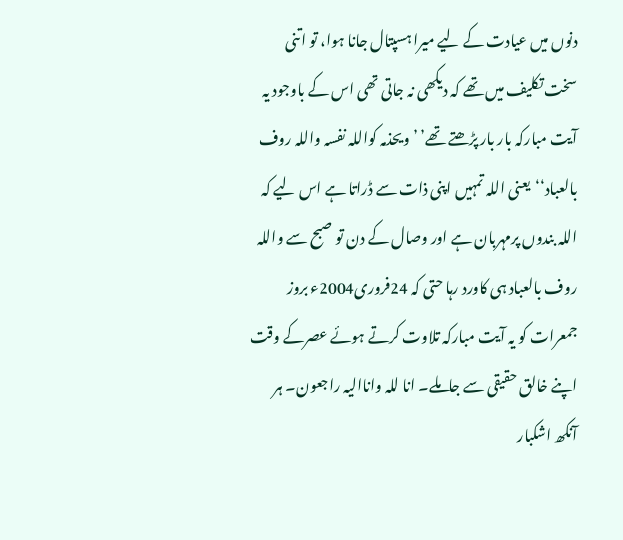دنوں میں عیادت کے لیے میرا ہسپتال جانا ہوا، تو اتنی سخت تکلیف میں تھے کہ دیکھی نہ جاتی تھی اس کے باوجود یہ آیت مبارکہ بار بار پڑھتے تھے’ ’ویحذمہ کواللہ نفسہ واللہ روف بالعباد‘‘یعنی اللہ تمہیں اپنی ذات سے ڈراتا ہے اس لیے کہ اللہ بندوں پرمہربان ہے اور وصال کے دن تو صبح سے واللہ روف بالعباد ہی کاورد رہا حتی کہ 24فروری2004ء بروز جمعرات کو یہ آیت مبارکہ تلاوت کرتے ہوئے عصرکے وقت اپنے خالق حقیقی سے جاملے۔ انا للہ واناالیہ راجعون۔ ہر آنکھ اشکبار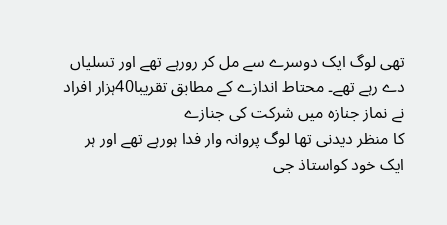تھی لوگ ایک دوسرے سے مل کر رورہے تھے اور تسلیاں دے رہے تھے۔ محتاط اندازے کے مطابق تقریبا40ہزار افراد نے نماز جنازہ میں شرکت کی جنازے
کا منظر دیدنی تھا لوگ پروانہ وار فدا ہورہے تھے اور ہر ایک خود کواستاذ جی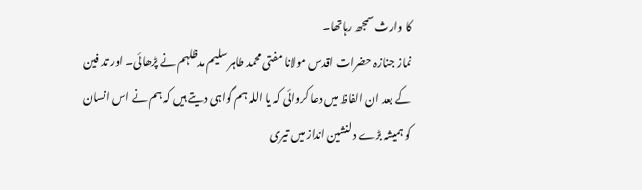کا وارث سمجھ رہاتھا۔
نماز جنازہ حضرات اقدس مولانا مفتی محمد طاہر سلیم مدظلہم نے پڑھائی۔ اور تد فین کے بعد ان الفاظ میں دعا کروائی کہ یا اللہ ہم گواہی دیتے ہیں کہ ہم نے اس انسان کو ہمیشہ بڑے د لنشین انداز میں تیری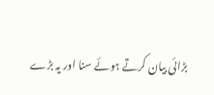بڑائی بیان کرتے ہوئے سنا اور یہ بڑے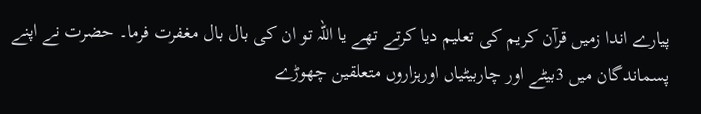پیارے اندا زمیں قرآن کریم کی تعلیم دیا کرتے تھے یا اللہ تو ان کی بال بال مغفرت فرما۔ حضرت نے اپنے پسماندگان میں 3بیٹے اور چاربیٹیاں اورہزاروں متعلقین چھوڑے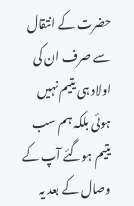حضرت کے انتقال سے صرف ان کی اولاد ہی یتیم نہیں ہوئی بلکہ ہم سب یتیم ہوگئے آپ کے وصال کے بعد یہ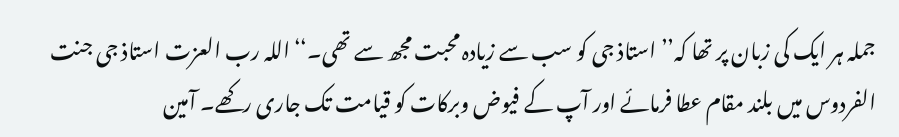جملہ ہر ایک کی زبان پر تھا کہ’’ استاذ جی کو سب سے زیادہ محبت مجھ سے تھی۔‘‘اللہ رب العزت استاذ جی جنت الفردوس میں بلند مقام عطا فرمائے اور آپ کے فیوض وبرکات کو قیامت تک جاری رکھے۔ آمین